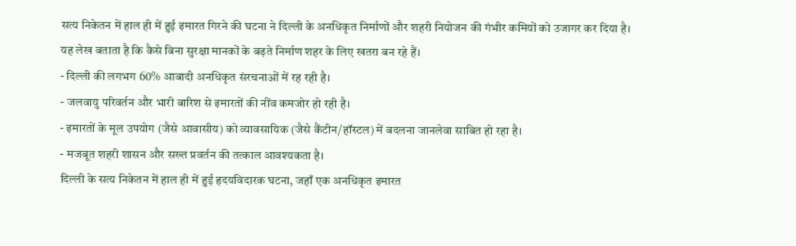सत्य निकेतन में हाल ही में हुई इमारत गिरने की घटना ने दिल्ली के अनधिकृत निर्माणों और शहरी नियोजन की गंभीर कमियों को उजागर कर दिया है। यह लेख बताता है कि कैसे बिना सुरक्षा मानकों के बढ़ते निर्माण शहर के लिए खतरा बन रहे हैं।
- दिल्ली की लगभग 60% आबादी अनधिकृत संरचनाओं में रह रही है।
- जलवायु परिवर्तन और भारी बारिश से इमारतों की नींव कमजोर हो रही है।
- इमारतों के मूल उपयोग (जैसे आवासीय) को व्यावसायिक (जैसे कैंटीन/हॉस्टल) में बदलना जानलेवा साबित हो रहा है।
- मजबूत शहरी शासन और सख्त प्रवर्तन की तत्काल आवश्यकता है।
दिल्ली के सत्य निकेतन में हाल ही में हुई हृदयविदारक घटना, जहाँ एक अनधिकृत इमारत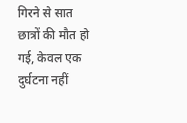गिरने से सात छात्रों की मौत हो गई, केवल एक दुर्घटना नहीं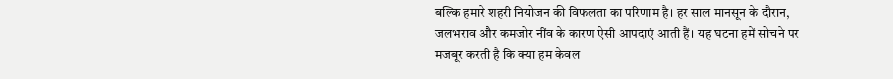बल्कि हमारे शहरी नियोजन की विफलता का परिणाम है। हर साल मानसून के दौरान, जलभराव और कमजोर नींव के कारण ऐसी आपदाएं आती हैं। यह घटना हमें सोचने पर मजबूर करती है कि क्या हम केवल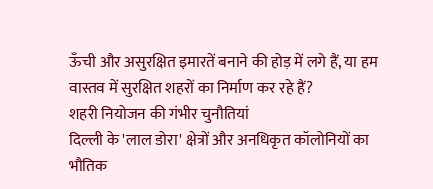ऊँची और असुरक्षित इमारतें बनाने की होड़ में लगे हैं, या हम वास्तव में सुरक्षित शहरों का निर्माण कर रहे हैं?
शहरी नियोजन की गंभीर चुनौतियां
दिल्ली के 'लाल डोरा' क्षेत्रों और अनधिकृत कॉलोनियों का भौतिक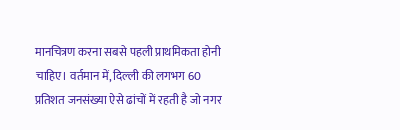मानचित्रण करना सबसे पहली प्राथमिकता होनी चाहिए। वर्तमान में, दिल्ली की लगभग 60 प्रतिशत जनसंख्या ऐसे ढांचों में रहती है जो नगर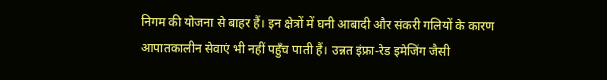निगम की योजना से बाहर हैं। इन क्षेत्रों में घनी आबादी और संकरी गलियों के कारण आपातकालीन सेवाएं भी नहीं पहुँच पाती हैं। उन्नत इंफ्रा-रेड इमेजिंग जैसी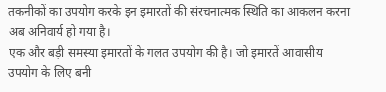तकनीकों का उपयोग करके इन इमारतों की संरचनात्मक स्थिति का आकलन करना अब अनिवार्य हो गया है।
एक और बड़ी समस्या इमारतों के गलत उपयोग की है। जो इमारतें आवासीय उपयोग के लिए बनी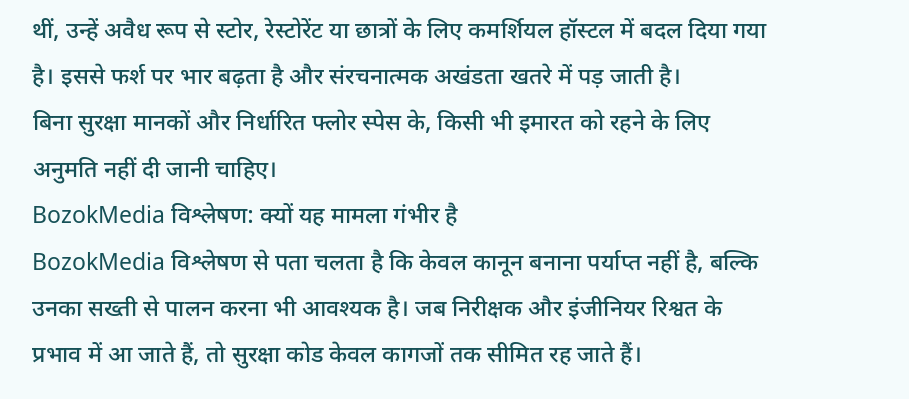थीं, उन्हें अवैध रूप से स्टोर, रेस्टोरेंट या छात्रों के लिए कमर्शियल हॉस्टल में बदल दिया गया है। इससे फर्श पर भार बढ़ता है और संरचनात्मक अखंडता खतरे में पड़ जाती है।
बिना सुरक्षा मानकों और निर्धारित फ्लोर स्पेस के, किसी भी इमारत को रहने के लिए अनुमति नहीं दी जानी चाहिए।
BozokMedia विश्लेषण: क्यों यह मामला गंभीर है
BozokMedia विश्लेषण से पता चलता है कि केवल कानून बनाना पर्याप्त नहीं है, बल्कि उनका सख्ती से पालन करना भी आवश्यक है। जब निरीक्षक और इंजीनियर रिश्वत के प्रभाव में आ जाते हैं, तो सुरक्षा कोड केवल कागजों तक सीमित रह जाते हैं।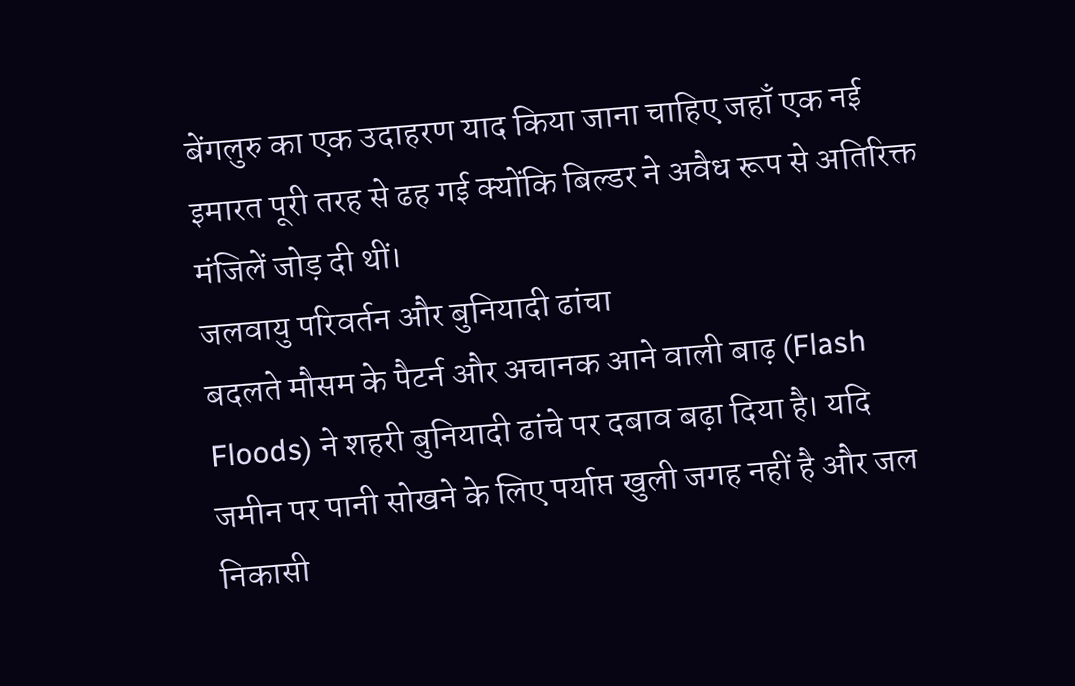बेंगलुरु का एक उदाहरण याद किया जाना चाहिए जहाँ एक नई इमारत पूरी तरह से ढह गई क्योंकि बिल्डर ने अवैध रूप से अतिरिक्त मंजिलें जोड़ दी थीं।
जलवायु परिवर्तन और बुनियादी ढांचा
बदलते मौसम के पैटर्न और अचानक आने वाली बाढ़ (Flash Floods) ने शहरी बुनियादी ढांचे पर दबाव बढ़ा दिया है। यदि जमीन पर पानी सोखने के लिए पर्याप्त खुली जगह नहीं है और जल निकासी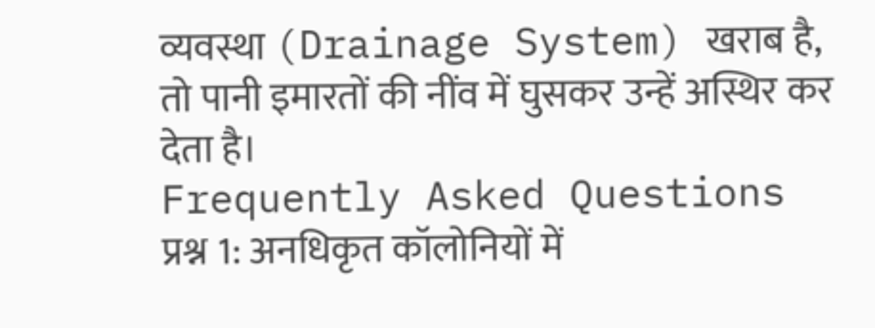व्यवस्था (Drainage System) खराब है, तो पानी इमारतों की नींव में घुसकर उन्हें अस्थिर कर देता है।
Frequently Asked Questions
प्रश्न 1: अनधिकृत कॉलोनियों में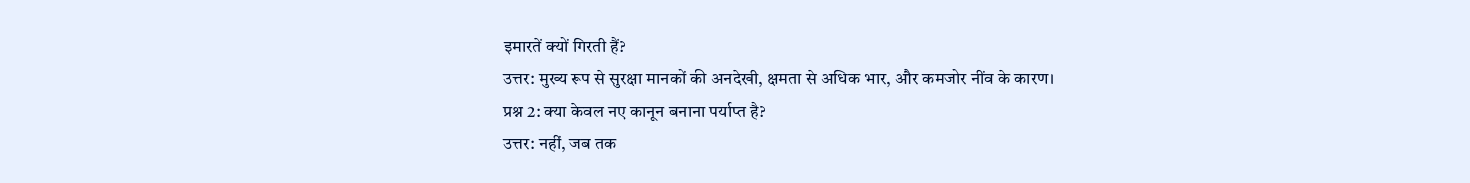इमारतें क्यों गिरती हैं?
उत्तर: मुख्य रूप से सुरक्षा मानकों की अनदेखी, क्षमता से अधिक भार, और कमजोर नींव के कारण।
प्रश्न 2: क्या केवल नए कानून बनाना पर्याप्त है?
उत्तर: नहीं, जब तक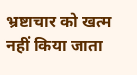भ्रष्टाचार को खत्म नहीं किया जाता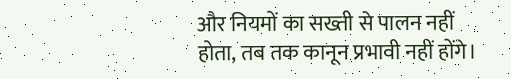और नियमों का सख्ती से पालन नहीं होता, तब तक कानून प्रभावी नहीं होंगे।